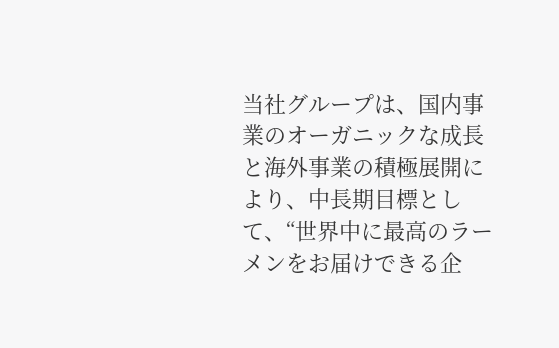当社グループは、国内事業のオーガニックな成長と海外事業の積極展開により、中長期目標として、“世界中に最高のラーメンをお届けできる企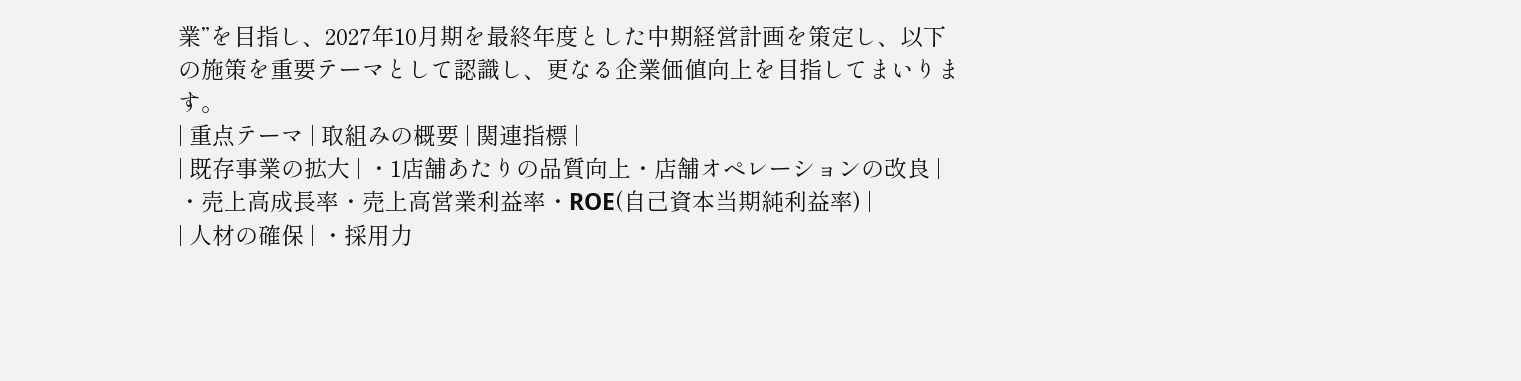業”を目指し、2027年10月期を最終年度とした中期経営計画を策定し、以下の施策を重要テーマとして認識し、更なる企業価値向上を目指してまいります。
| 重点テーマ | 取組みの概要 | 関連指標 |
| 既存事業の拡大 | ・1店舗あたりの品質向上・店舗オペレーションの改良 | ・売上高成長率・売上高営業利益率・ROE(自己資本当期純利益率) |
| 人材の確保 | ・採用力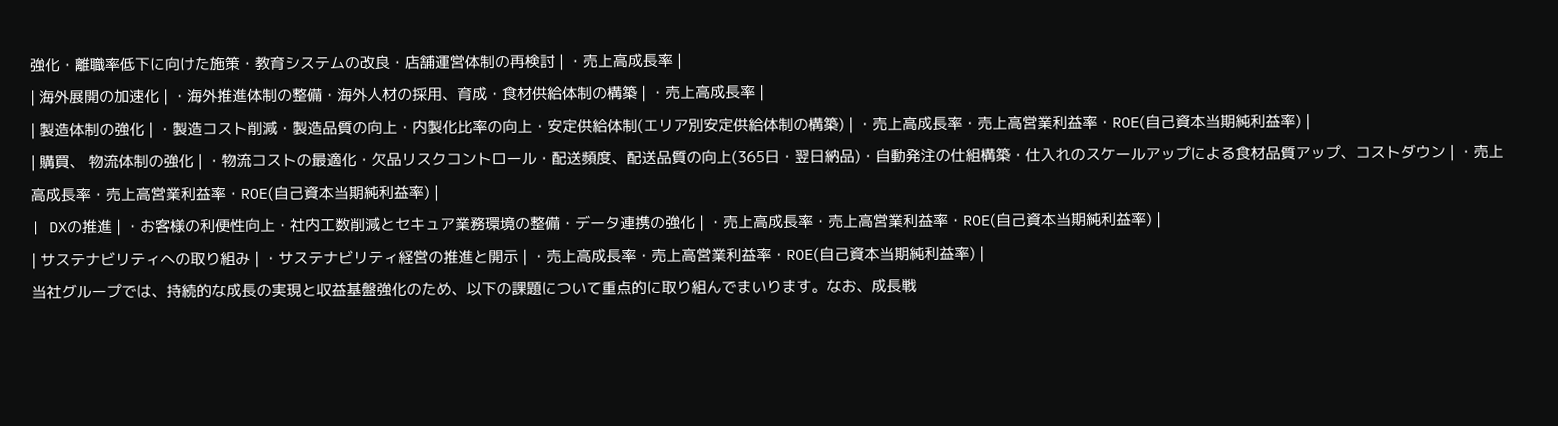強化・離職率低下に向けた施策・教育システムの改良・店舗運営体制の再検討 | ・売上高成長率 |
| 海外展開の加速化 | ・海外推進体制の整備・海外人材の採用、育成・食材供給体制の構築 | ・売上高成長率 |
| 製造体制の強化 | ・製造コスト削減・製造品質の向上・内製化比率の向上・安定供給体制(エリア別安定供給体制の構築) | ・売上高成長率・売上高営業利益率・ROE(自己資本当期純利益率) |
| 購買、 物流体制の強化 | ・物流コストの最適化・欠品リスクコントロール・配送頻度、配送品質の向上(365日・翌日納品)・自動発注の仕組構築・仕入れのスケールアップによる食材品質アップ、コストダウン | ・売上高成長率・売上高営業利益率・ROE(自己資本当期純利益率) |
| DXの推進 | ・お客様の利便性向上・社内工数削減とセキュア業務環境の整備・データ連携の強化 | ・売上高成長率・売上高営業利益率・ROE(自己資本当期純利益率) |
| サステナビリティへの取り組み | ・サステナビリティ経営の推進と開示 | ・売上高成長率・売上高営業利益率・ROE(自己資本当期純利益率) |
当社グループでは、持続的な成長の実現と収益基盤強化のため、以下の課題について重点的に取り組んでまいります。なお、成長戦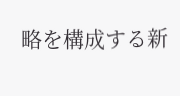略を構成する新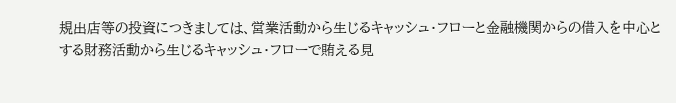規出店等の投資につきましては、営業活動から生じるキャッシュ・フローと金融機関からの借入を中心とする財務活動から生じるキャッシュ・フローで賄える見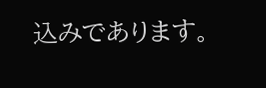込みであります。